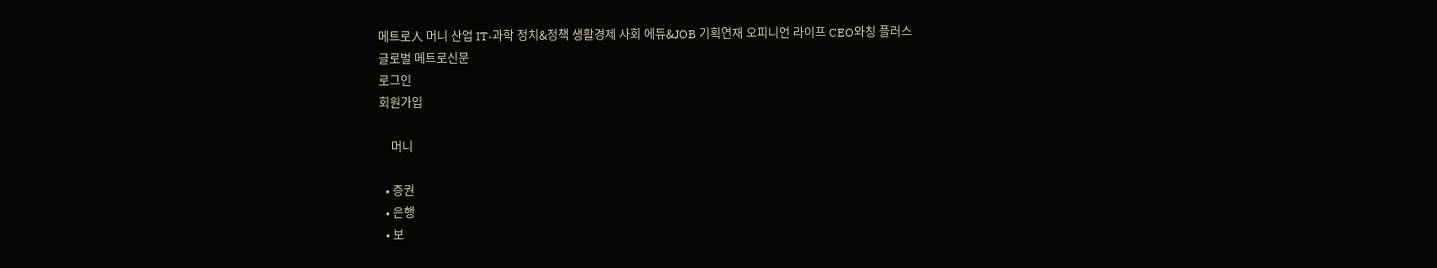메트로人 머니 산업 IT·과학 정치&정책 생활경제 사회 에듀&JOB 기획연재 오피니언 라이프 CEO와칭 플러스
글로벌 메트로신문
로그인
회원가입

    머니

  • 증권
  • 은행
  • 보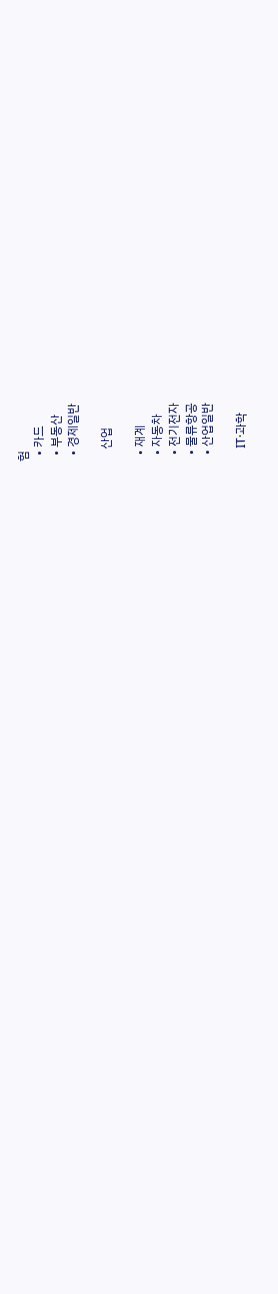험
  • 카드
  • 부동산
  • 경제일반

    산업

  • 재계
  • 자동차
  • 전기전자
  • 물류항공
  • 산업일반

    IT·과학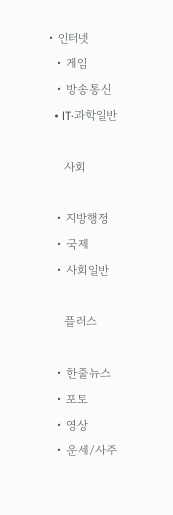• 인터넷
  • 게임
  • 방송통신
  • IT·과학일반

    사회

  • 지방행정
  • 국제
  • 사회일반

    플러스

  • 한줄뉴스
  • 포토
  • 영상
  • 운세/사주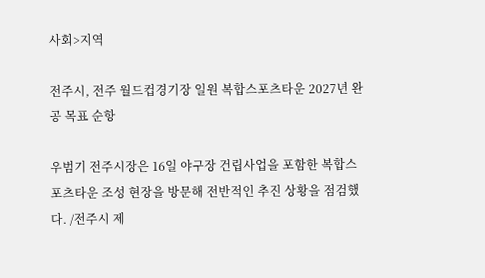사회>지역

전주시, 전주 월드컵경기장 일원 복합스포츠타운 2027년 완공 목표 순항

우범기 전주시장은 16일 야구장 건립사업을 포함한 복합스포츠타운 조성 현장을 방문해 전반적인 추진 상황을 점검했다. /전주시 제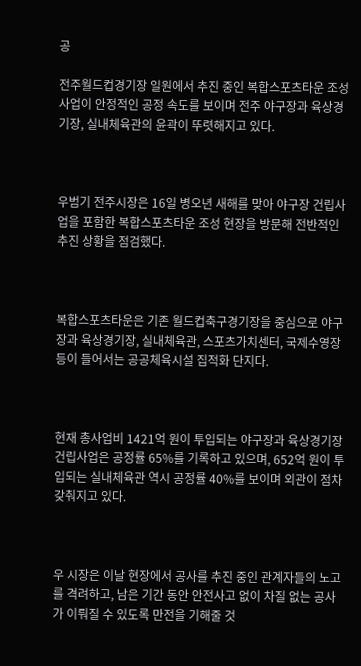공

전주월드컵경기장 일원에서 추진 중인 복합스포츠타운 조성사업이 안정적인 공정 속도를 보이며 전주 야구장과 육상경기장, 실내체육관의 윤곽이 뚜렷해지고 있다.



우범기 전주시장은 16일 병오년 새해를 맞아 야구장 건립사업을 포함한 복합스포츠타운 조성 현장을 방문해 전반적인 추진 상황을 점검했다.



복합스포츠타운은 기존 월드컵축구경기장을 중심으로 야구장과 육상경기장, 실내체육관, 스포츠가치센터, 국제수영장 등이 들어서는 공공체육시설 집적화 단지다.



현재 총사업비 1421억 원이 투입되는 야구장과 육상경기장 건립사업은 공정률 65%를 기록하고 있으며, 652억 원이 투입되는 실내체육관 역시 공정률 40%를 보이며 외관이 점차 갖춰지고 있다.



우 시장은 이날 현장에서 공사를 추진 중인 관계자들의 노고를 격려하고, 남은 기간 동안 안전사고 없이 차질 없는 공사가 이뤄질 수 있도록 만전을 기해줄 것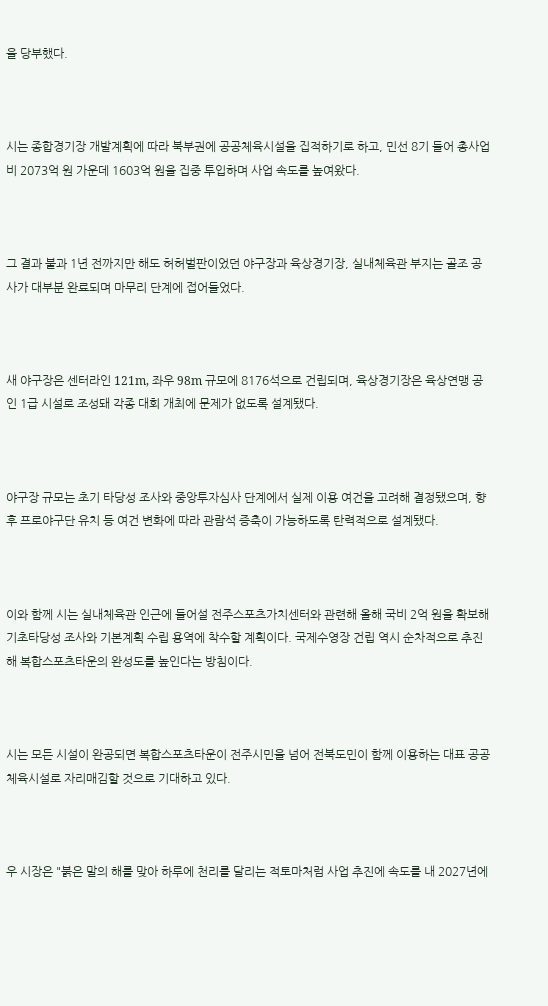을 당부했다.



시는 종합경기장 개발계획에 따라 북부권에 공공체육시설을 집적하기로 하고, 민선 8기 들어 총사업비 2073억 원 가운데 1603억 원을 집중 투입하며 사업 속도를 높여왔다.



그 결과 불과 1년 전까지만 해도 허허벌판이었던 야구장과 육상경기장, 실내체육관 부지는 골조 공사가 대부분 완료되며 마무리 단계에 접어들었다.



새 야구장은 센터라인 121m, 좌우 98m 규모에 8176석으로 건립되며, 육상경기장은 육상연맹 공인 1급 시설로 조성돼 각종 대회 개최에 문제가 없도록 설계됐다.



야구장 규모는 초기 타당성 조사와 중앙투자심사 단계에서 실제 이용 여건을 고려해 결정됐으며, 향후 프로야구단 유치 등 여건 변화에 따라 관람석 증축이 가능하도록 탄력적으로 설계됐다.



이와 함께 시는 실내체육관 인근에 들어설 전주스포츠가치센터와 관련해 올해 국비 2억 원을 확보해 기초타당성 조사와 기본계획 수립 용역에 착수할 계획이다. 국제수영장 건립 역시 순차적으로 추진해 복합스포츠타운의 완성도를 높인다는 방침이다.



시는 모든 시설이 완공되면 복합스포츠타운이 전주시민을 넘어 전북도민이 함께 이용하는 대표 공공체육시설로 자리매김할 것으로 기대하고 있다.



우 시장은 "붉은 말의 해를 맞아 하루에 천리를 달리는 적토마처럼 사업 추진에 속도를 내 2027년에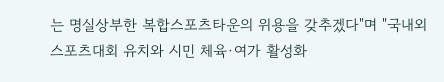는 명실상부한 복합스포츠타운의 위용을 갖추겠다"며 "국내외 스포츠대회 유치와 시민 체육·여가 활성화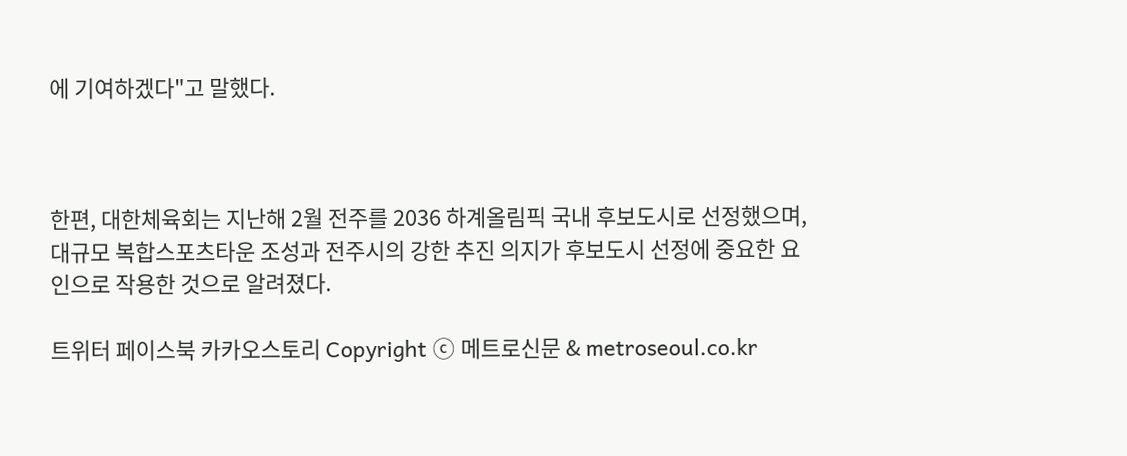에 기여하겠다"고 말했다.



한편, 대한체육회는 지난해 2월 전주를 2036 하계올림픽 국내 후보도시로 선정했으며, 대규모 복합스포츠타운 조성과 전주시의 강한 추진 의지가 후보도시 선정에 중요한 요인으로 작용한 것으로 알려졌다.

트위터 페이스북 카카오스토리 Copyright ⓒ 메트로신문 & metroseoul.co.kr